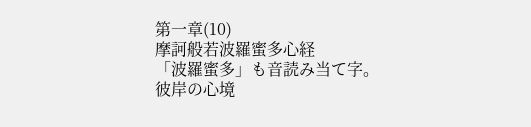第一章(10)
摩訶般若波羅蜜多心経
「波羅蜜多」も音読み当て字。
彼岸の心境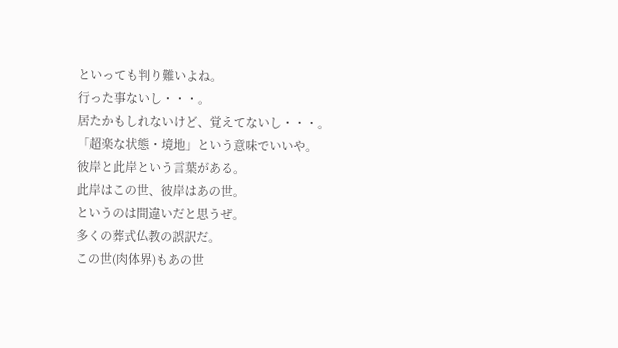といっても判り難いよね。
行った事ないし・・・。
居たかもしれないけど、覚えてないし・・・。
「超楽な状態・境地」という意味でいいや。
彼岸と此岸という言葉がある。
此岸はこの世、彼岸はあの世。
というのは間違いだと思うぜ。
多くの葬式仏教の誤訳だ。
この世(肉体界)もあの世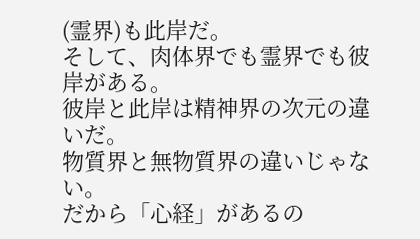(霊界)も此岸だ。
そして、肉体界でも霊界でも彼岸がある。
彼岸と此岸は精神界の次元の違いだ。
物質界と無物質界の違いじゃない。
だから「心経」があるの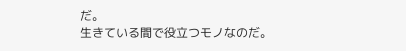だ。
生きている間で役立つモノなのだ。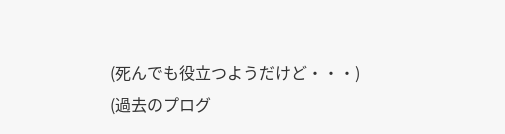(死んでも役立つようだけど・・・)
(過去のプログ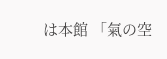は本館 「氣の空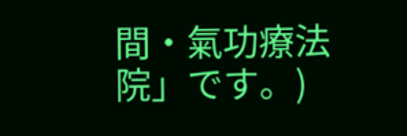間・氣功療法院」です。)